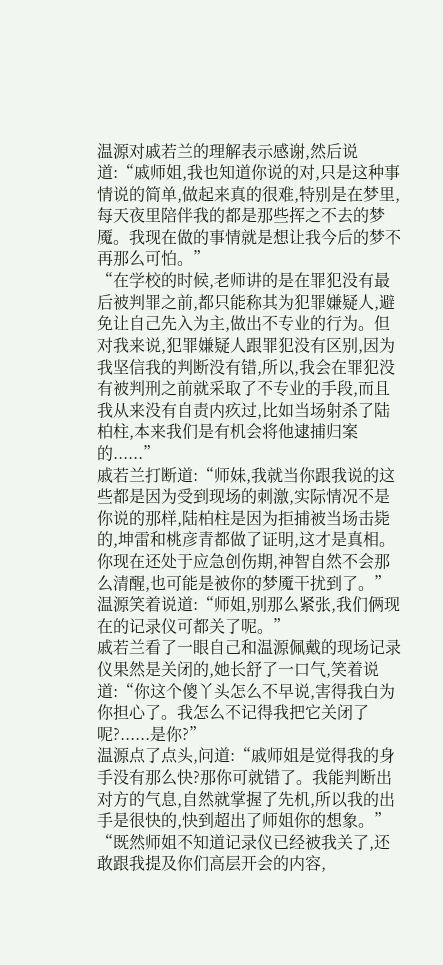温源对戚若兰的理解表示感谢,然后说道:“戚师姐,我也知道你说的对,只是这种事情说的简单,做起来真的很难,特别是在梦里,每天夜里陪伴我的都是那些挥之不去的梦魇。我现在做的事情就是想让我今后的梦不再那么可怕。”
“在学校的时候,老师讲的是在罪犯没有最后被判罪之前,都只能称其为犯罪嫌疑人,避免让自己先入为主,做出不专业的行为。但对我来说,犯罪嫌疑人跟罪犯没有区别,因为我坚信我的判断没有错,所以,我会在罪犯没有被判刑之前就采取了不专业的手段,而且我从来没有自责内疚过,比如当场射杀了陆柏柱,本来我们是有机会将他逮捕归案的......”
戚若兰打断道:“师妹,我就当你跟我说的这些都是因为受到现场的刺激,实际情况不是你说的那样,陆柏柱是因为拒捕被当场击毙的,坤雷和桃彦青都做了证明,这才是真相。你现在还处于应急创伤期,神智自然不会那么清醒,也可能是被你的梦魇干扰到了。”
温源笑着说道:“师姐,别那么紧张,我们俩现在的记录仪可都关了呢。”
戚若兰看了一眼自己和温源佩戴的现场记录仪果然是关闭的,她长舒了一口气,笑着说道:“你这个傻丫头怎么不早说,害得我白为你担心了。我怎么不记得我把它关闭了呢?......是你?”
温源点了点头,问道:“戚师姐是觉得我的身手没有那么快?那你可就错了。我能判断出对方的气息,自然就掌握了先机,所以我的出手是很快的,快到超出了师姐你的想象。”
“既然师姐不知道记录仪已经被我关了,还敢跟我提及你们高层开会的内容,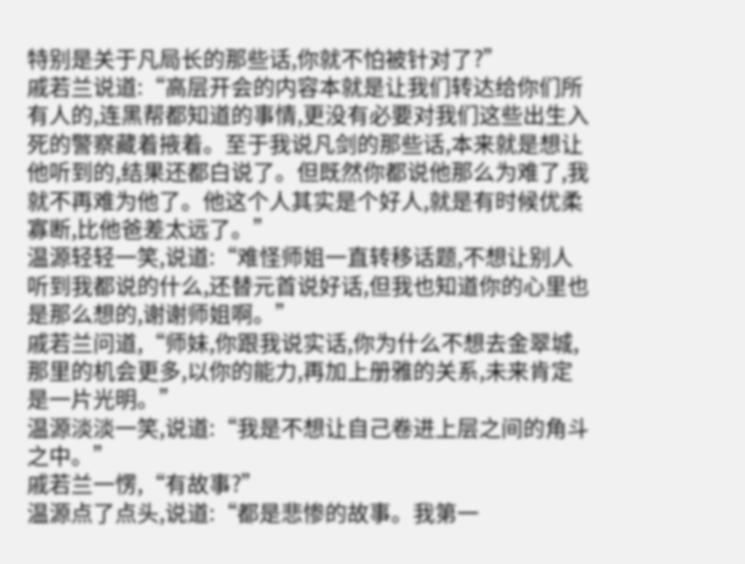特别是关于凡局长的那些话,你就不怕被针对了?”
戚若兰说道:“高层开会的内容本就是让我们转达给你们所有人的,连黑帮都知道的事情,更没有必要对我们这些出生入死的警察藏着掖着。至于我说凡剑的那些话,本来就是想让他听到的,结果还都白说了。但既然你都说他那么为难了,我就不再难为他了。他这个人其实是个好人,就是有时候优柔寡断,比他爸差太远了。”
温源轻轻一笑,说道:“难怪师姐一直转移话题,不想让别人听到我都说的什么,还替元首说好话,但我也知道你的心里也是那么想的,谢谢师姐啊。”
戚若兰问道,“师妹,你跟我说实话,你为什么不想去金翠城,那里的机会更多,以你的能力,再加上册雅的关系,未来肯定是一片光明。”
温源淡淡一笑,说道:“我是不想让自己卷进上层之间的角斗之中。”
戚若兰一愣,“有故事?”
温源点了点头,说道:“都是悲惨的故事。我第一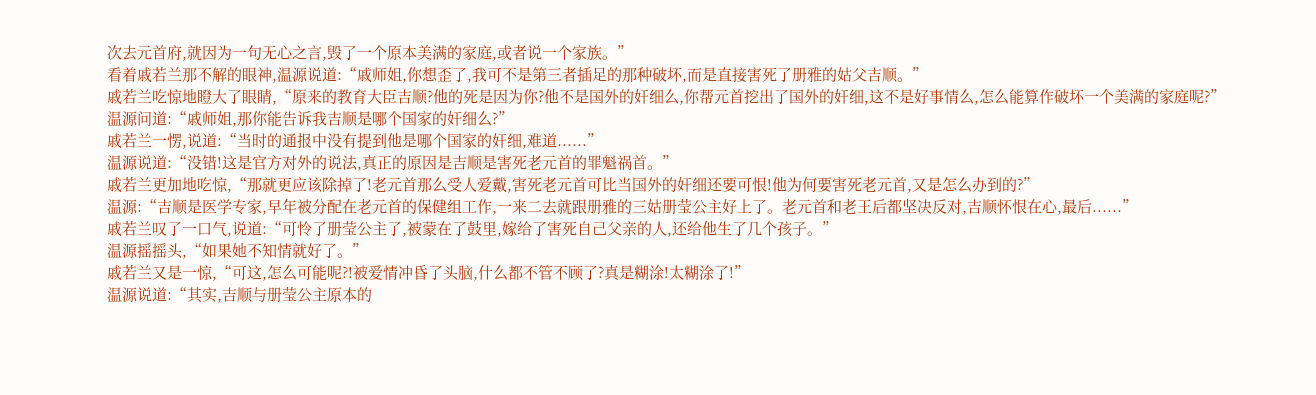次去元首府,就因为一句无心之言,毁了一个原本美满的家庭,或者说一个家族。”
看着戚若兰那不解的眼神,温源说道:“戚师姐,你想歪了,我可不是第三者插足的那种破坏,而是直接害死了册雅的姑父吉顺。”
戚若兰吃惊地瞪大了眼睛,“原来的教育大臣吉顺?他的死是因为你?他不是国外的奸细么,你帮元首挖出了国外的奸细,这不是好事情么,怎么能算作破坏一个美满的家庭呢?”
温源问道:“戚师姐,那你能告诉我吉顺是哪个国家的奸细么?”
戚若兰一愣,说道:“当时的通报中没有提到他是哪个国家的奸细,难道......”
温源说道:“没错!这是官方对外的说法,真正的原因是吉顺是害死老元首的罪魁祸首。”
戚若兰更加地吃惊,“那就更应该除掉了!老元首那么受人爱戴,害死老元首可比当国外的奸细还要可恨!他为何要害死老元首,又是怎么办到的?”
温源:“吉顺是医学专家,早年被分配在老元首的保健组工作,一来二去就跟册雅的三姑册莹公主好上了。老元首和老王后都坚决反对,吉顺怀恨在心,最后......”
戚若兰叹了一口气,说道:“可怜了册莹公主了,被蒙在了鼓里,嫁给了害死自己父亲的人,还给他生了几个孩子。”
温源摇摇头,“如果她不知情就好了。”
戚若兰又是一惊,“可这,怎么可能呢?!被爱情冲昏了头脑,什么都不管不顾了?真是糊涂!太糊涂了!”
温源说道:“其实,吉顺与册莹公主原本的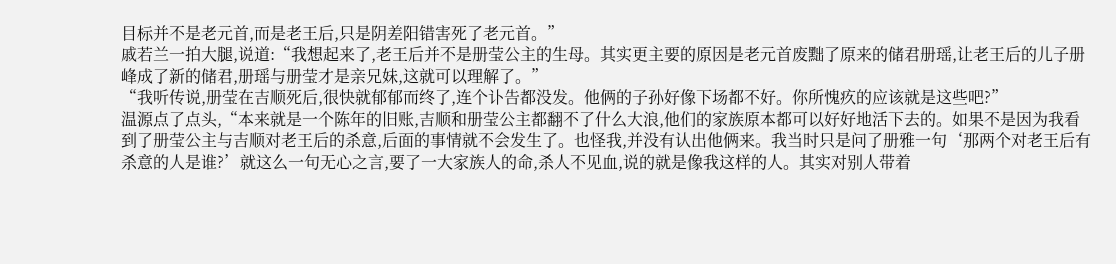目标并不是老元首,而是老王后,只是阴差阳错害死了老元首。”
戚若兰一拍大腿,说道:“我想起来了,老王后并不是册莹公主的生母。其实更主要的原因是老元首废黜了原来的储君册瑶,让老王后的儿子册峰成了新的储君,册瑶与册莹才是亲兄妹,这就可以理解了。”
“我听传说,册莹在吉顺死后,很快就郁郁而终了,连个讣告都没发。他俩的子孙好像下场都不好。你所愧疚的应该就是这些吧?”
温源点了点头,“本来就是一个陈年的旧账,吉顺和册莹公主都翻不了什么大浪,他们的家族原本都可以好好地活下去的。如果不是因为我看到了册莹公主与吉顺对老王后的杀意,后面的事情就不会发生了。也怪我,并没有认出他俩来。我当时只是问了册雅一句‘那两个对老王后有杀意的人是谁?’就这么一句无心之言,要了一大家族人的命,杀人不见血,说的就是像我这样的人。其实对别人带着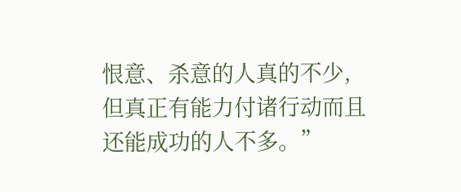恨意、杀意的人真的不少,但真正有能力付诸行动而且还能成功的人不多。”